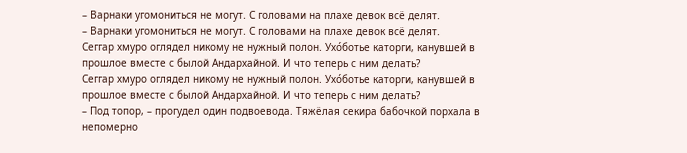– Варнаки угомониться не могут. С головами на плахе девок всё делят.
– Варнаки угомониться не могут. С головами на плахе девок всё делят.
Сеггар хмуро оглядел никому не нужный полон. Ухо́ботье каторги, канувшей в прошлое вместе с былой Андархайной. И что теперь с ним делать?
Сеггар хмуро оглядел никому не нужный полон. Ухо́ботье каторги, канувшей в прошлое вместе с былой Андархайной. И что теперь с ним делать?
– Под топор, – прогудел один подвоевода. Тяжёлая секира бабочкой порхала в непомерно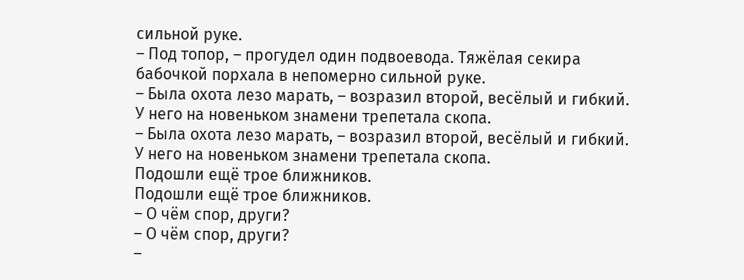сильной руке.
– Под топор, – прогудел один подвоевода. Тяжёлая секира бабочкой порхала в непомерно сильной руке.
– Была охота лезо марать, – возразил второй, весёлый и гибкий. У него на новеньком знамени трепетала скопа.
– Была охота лезо марать, – возразил второй, весёлый и гибкий. У него на новеньком знамени трепетала скопа.
Подошли ещё трое ближников.
Подошли ещё трое ближников.
– О чём спор, други?
– О чём спор, други?
–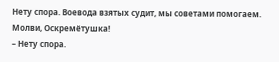Нету спора. Воевода взятых судит, мы советами помогаем. Молви, Оскремётушка!
– Нету спора.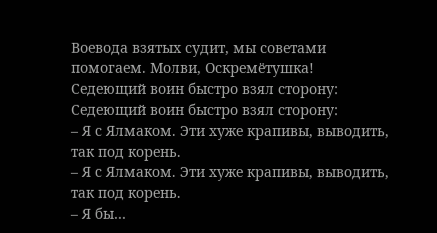Воевода взятых судит, мы советами помогаем. Молви, Оскремётушка!
Седеющий воин быстро взял сторону:
Седеющий воин быстро взял сторону:
– Я с Ялмаком. Эти хуже крапивы, выводить, так под корень.
– Я с Ялмаком. Эти хуже крапивы, выводить, так под корень.
– Я бы…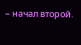– начал второй.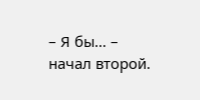– Я бы… – начал второй.